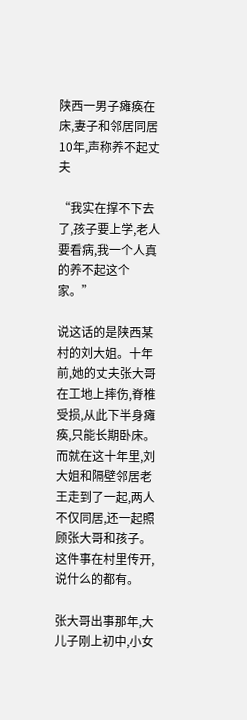陕西一男子瘫痪在床,妻子和邻居同居10年,声称养不起丈夫

“我实在撑不下去了,孩子要上学,老人要看病,我一个人真的养不起这个家。”

说这话的是陕西某村的刘大姐。十年前,她的丈夫张大哥在工地上摔伤,脊椎受损,从此下半身瘫痪,只能长期卧床。而就在这十年里,刘大姐和隔壁邻居老王走到了一起,两人不仅同居,还一起照顾张大哥和孩子。这件事在村里传开,说什么的都有。

张大哥出事那年,大儿子刚上初中,小女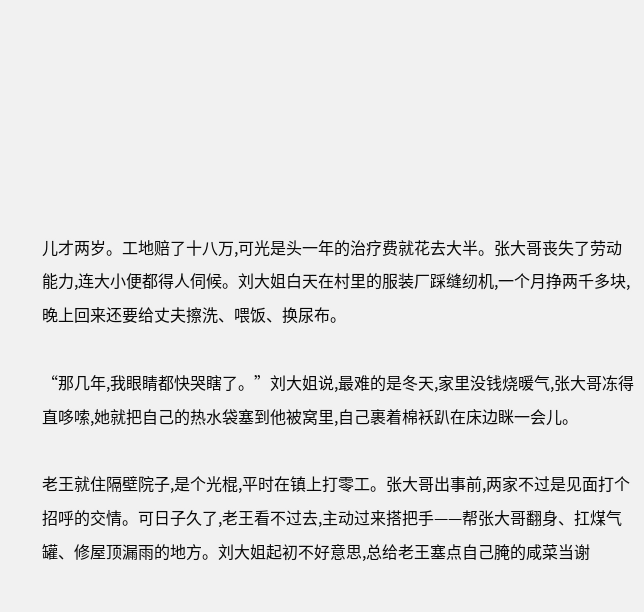儿才两岁。工地赔了十八万,可光是头一年的治疗费就花去大半。张大哥丧失了劳动能力,连大小便都得人伺候。刘大姐白天在村里的服装厂踩缝纫机,一个月挣两千多块,晚上回来还要给丈夫擦洗、喂饭、换尿布。

“那几年,我眼睛都快哭瞎了。”刘大姐说,最难的是冬天,家里没钱烧暖气,张大哥冻得直哆嗦,她就把自己的热水袋塞到他被窝里,自己裹着棉袄趴在床边眯一会儿。

老王就住隔壁院子,是个光棍,平时在镇上打零工。张大哥出事前,两家不过是见面打个招呼的交情。可日子久了,老王看不过去,主动过来搭把手——帮张大哥翻身、扛煤气罐、修屋顶漏雨的地方。刘大姐起初不好意思,总给老王塞点自己腌的咸菜当谢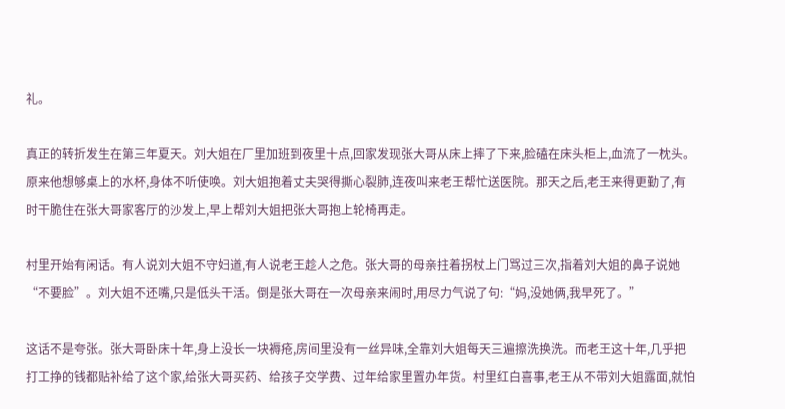礼。

真正的转折发生在第三年夏天。刘大姐在厂里加班到夜里十点,回家发现张大哥从床上摔了下来,脸磕在床头柜上,血流了一枕头。原来他想够桌上的水杯,身体不听使唤。刘大姐抱着丈夫哭得撕心裂肺,连夜叫来老王帮忙送医院。那天之后,老王来得更勤了,有时干脆住在张大哥家客厅的沙发上,早上帮刘大姐把张大哥抱上轮椅再走。

村里开始有闲话。有人说刘大姐不守妇道,有人说老王趁人之危。张大哥的母亲拄着拐杖上门骂过三次,指着刘大姐的鼻子说她“不要脸”。刘大姐不还嘴,只是低头干活。倒是张大哥在一次母亲来闹时,用尽力气说了句:“妈,没她俩,我早死了。”

这话不是夸张。张大哥卧床十年,身上没长一块褥疮,房间里没有一丝异味,全靠刘大姐每天三遍擦洗换洗。而老王这十年,几乎把打工挣的钱都贴补给了这个家,给张大哥买药、给孩子交学费、过年给家里置办年货。村里红白喜事,老王从不带刘大姐露面,就怕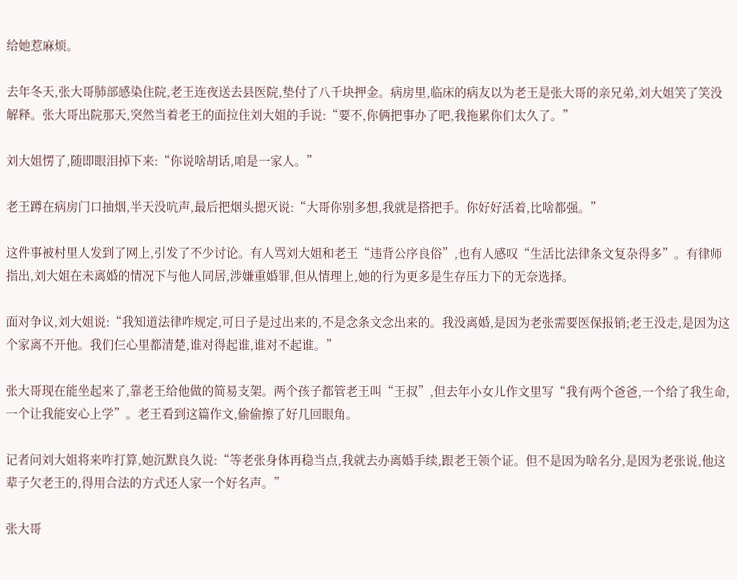给她惹麻烦。

去年冬天,张大哥肺部感染住院,老王连夜送去县医院,垫付了八千块押金。病房里,临床的病友以为老王是张大哥的亲兄弟,刘大姐笑了笑没解释。张大哥出院那天,突然当着老王的面拉住刘大姐的手说:“要不,你俩把事办了吧,我拖累你们太久了。”

刘大姐愣了,随即眼泪掉下来:“你说啥胡话,咱是一家人。”

老王蹲在病房门口抽烟,半天没吭声,最后把烟头摁灭说:“大哥你别多想,我就是搭把手。你好好活着,比啥都强。”

这件事被村里人发到了网上,引发了不少讨论。有人骂刘大姐和老王“违背公序良俗”,也有人感叹“生活比法律条文复杂得多”。有律师指出,刘大姐在未离婚的情况下与他人同居,涉嫌重婚罪,但从情理上,她的行为更多是生存压力下的无奈选择。

面对争议,刘大姐说:“我知道法律咋规定,可日子是过出来的,不是念条文念出来的。我没离婚,是因为老张需要医保报销;老王没走,是因为这个家离不开他。我们仨心里都清楚,谁对得起谁,谁对不起谁。”

张大哥现在能坐起来了,靠老王给他做的简易支架。两个孩子都管老王叫“王叔”,但去年小女儿作文里写“我有两个爸爸,一个给了我生命,一个让我能安心上学”。老王看到这篇作文,偷偷擦了好几回眼角。

记者问刘大姐将来咋打算,她沉默良久说:“等老张身体再稳当点,我就去办离婚手续,跟老王领个证。但不是因为啥名分,是因为老张说,他这辈子欠老王的,得用合法的方式还人家一个好名声。”

张大哥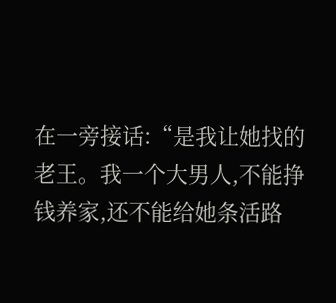在一旁接话:“是我让她找的老王。我一个大男人,不能挣钱养家,还不能给她条活路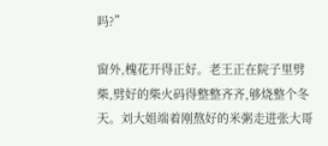吗?”

窗外,槐花开得正好。老王正在院子里劈柴,劈好的柴火码得整整齐齐,够烧整个冬天。刘大姐端着刚熬好的米粥走进张大哥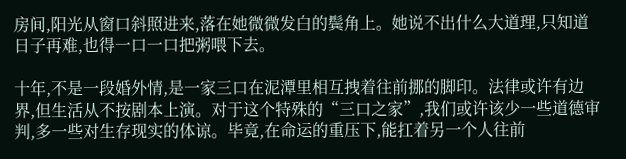房间,阳光从窗口斜照进来,落在她微微发白的鬓角上。她说不出什么大道理,只知道日子再难,也得一口一口把粥喂下去。

十年,不是一段婚外情,是一家三口在泥潭里相互拽着往前挪的脚印。法律或许有边界,但生活从不按剧本上演。对于这个特殊的“三口之家”,我们或许该少一些道德审判,多一些对生存现实的体谅。毕竟,在命运的重压下,能扛着另一个人往前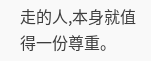走的人,本身就值得一份尊重。